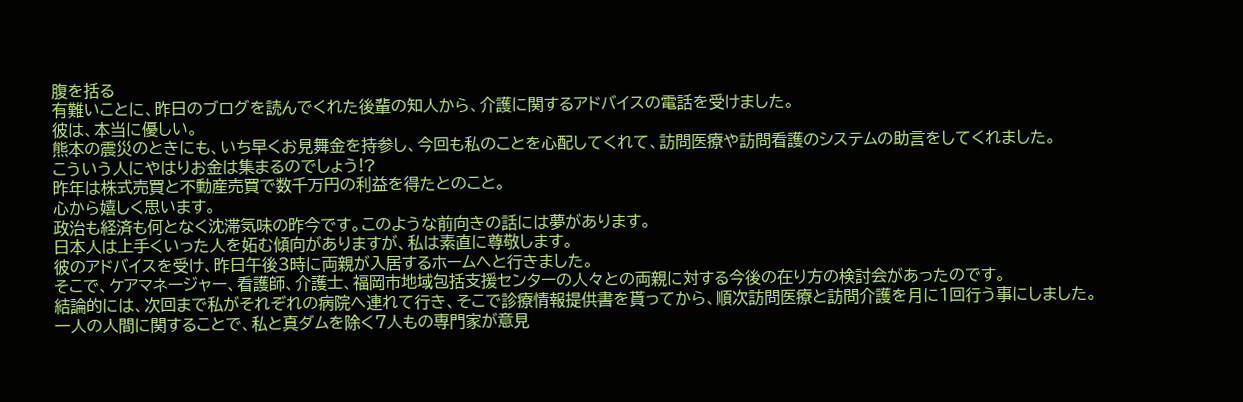腹を括る
有難いことに、昨日のブログを読んでくれた後輩の知人から、介護に関するアドバイスの電話を受けました。
彼は、本当に優しい。
熊本の震災のときにも、いち早くお見舞金を持参し、今回も私のことを心配してくれて、訪問医療や訪問看護のシステムの助言をしてくれました。
こういう人にやはりお金は集まるのでしょう!?
昨年は株式売買と不動産売買で数千万円の利益を得たとのこと。
心から嬉しく思います。
政治も経済も何となく沈滞気味の昨今です。このような前向きの話には夢があります。
日本人は上手くいった人を妬む傾向がありますが、私は素直に尊敬します。
彼のアドバイスを受け、昨日午後3時に両親が入居するホームへと行きました。
そこで、ケアマネージャー、看護師、介護士、福岡市地域包括支援センターの人々との両親に対する今後の在り方の検討会があったのです。
結論的には、次回まで私がそれぞれの病院へ連れて行き、そこで診療情報提供書を貰ってから、順次訪問医療と訪問介護を月に1回行う事にしました。
一人の人間に関することで、私と真ダムを除く7人もの専門家が意見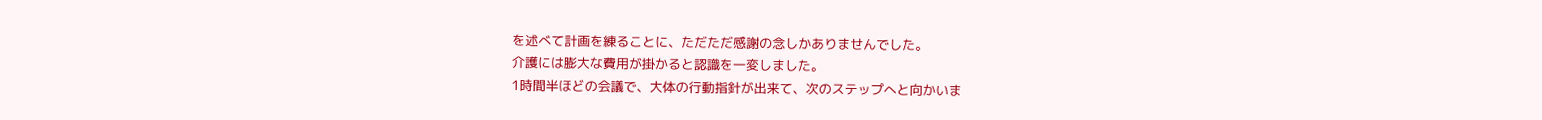を述べて計画を練ることに、ただただ感謝の念しかありませんでした。
介護には膨大な費用が掛かると認識を一変しました。
1時間半ほどの会議で、大体の行動指針が出来て、次のステップへと向かいま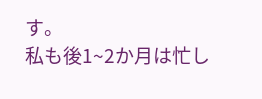す。
私も後1~2か月は忙し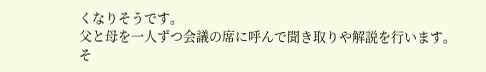くなりそうです。
父と母を一人ずつ会議の席に呼んで聞き取りや解説を行います。
そ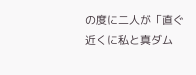の度に二人が「直ぐ近くに私と真ダム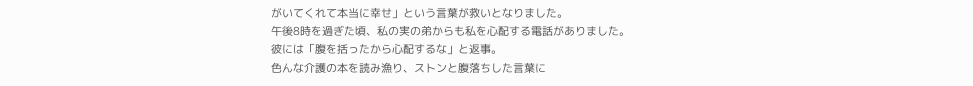がいてくれて本当に幸せ」という言葉が救いとなりました。
午後8時を過ぎた頃、私の実の弟からも私を心配する電話がありました。
彼には「腹を括ったから心配するな」と返事。
色んな介護の本を読み漁り、ストンと腹落ちした言葉に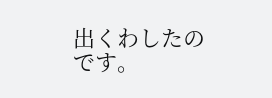出くわしたのです。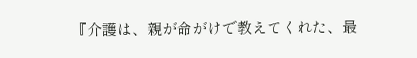『介護は、親が命がけで教えてくれた、最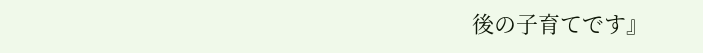後の子育てです』